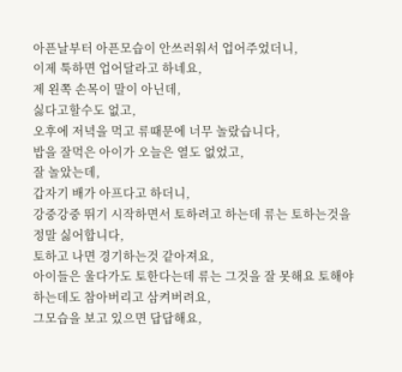아픈날부터 아픈모습이 안쓰러워서 업어주었더니,
이제 툭하면 업어달라고 하네요,
제 왼쪽 손목이 말이 아닌데,
싫다고할수도 없고,
오후에 저녁을 먹고 류때문에 너무 놀랐습니다,
밥을 잘먹은 아이가 오늘은 열도 없었고,
잘 놀았는데,
갑자기 배가 아프다고 하더니,
강중강중 뛰기 시작하면서 토하려고 하는데 류는 토하는것을 정말 싫어합니다,
토하고 나면 경기하는것 같아져요,
아이들은 울다가도 토한다는데 류는 그것을 잘 못해요 토해야 하는데도 참아버리고 삼켜버려요,
그모습을 보고 있으면 답답해요,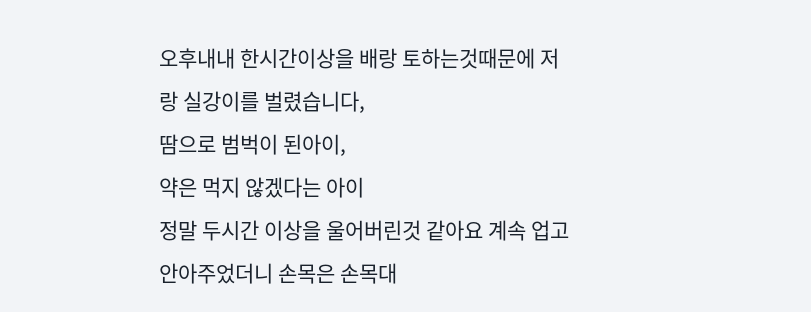오후내내 한시간이상을 배랑 토하는것때문에 저랑 실강이를 벌렸습니다,
땀으로 범벅이 된아이,
약은 먹지 않겠다는 아이
정말 두시간 이상을 울어버린것 같아요 계속 업고 안아주었더니 손목은 손목대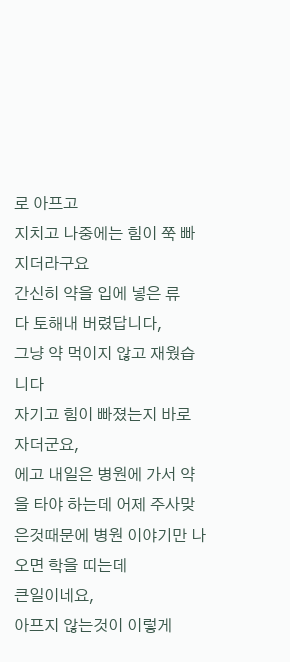로 아프고
지치고 나중에는 힘이 쭉 빠지더라구요
간신히 약을 입에 넣은 류
다 토해내 버렸답니다,
그냥 약 먹이지 않고 재웠습니다
자기고 힘이 빠졌는지 바로 자더군요,
에고 내일은 병원에 가서 약을 타야 하는데 어제 주사맞은것때문에 병원 이야기만 나오면 학을 띠는데
큰일이네요,
아프지 않는것이 이렇게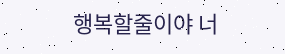행복할줄이야 너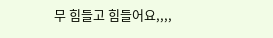무 힘들고 힘들어요,,,,